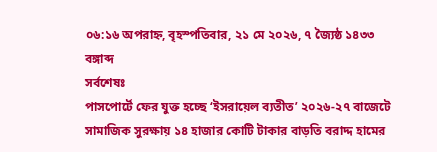০৬:১৬ অপরাহ্ন, বৃহস্পতিবার, ২১ মে ২০২৬, ৭ জ্যৈষ্ঠ ১৪৩৩ বঙ্গাব্দ
সর্বশেষঃ
পাসপোর্টে ফের যুক্ত হচ্ছে ‘ইসরায়েল ব্যতীত’ ২০২৬-২৭ বাজেটে সামাজিক সুরক্ষায় ১৪ হাজার কোটি টাকার বাড়তি বরাদ্দ হামের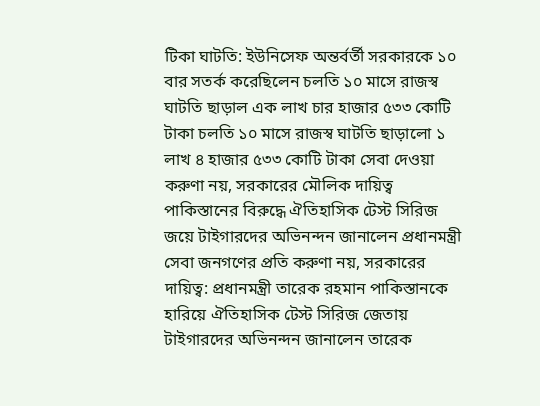টিকা ঘাটতি: ইউনিসেফ অন্তর্বর্তী সরকারকে ১০ বার সতর্ক করেছিলেন চলতি ১০ মাসে রাজস্ব ঘাটতি ছাড়াল এক লাখ চার হাজার ৫৩৩ কোটি টাকা চলতি ১০ মাসে রাজস্ব ঘাটতি ছাড়ালো ১ লাখ ৪ হাজার ৫৩৩ কোটি টাকা সেবা দেওয়া করুণা নয়, সরকারের মৌলিক দায়িত্ব পাকিস্তানের বিরুদ্ধে ঐতিহাসিক টেস্ট সিরিজ জয়ে টাইগারদের অভিনন্দন জানালেন প্রধানমন্ত্রী সেবা জনগণের প্রতি করুণা নয়, সরকারের দায়িত্ব: প্রধানমন্ত্রী তারেক রহমান পাকিস্তানকে হারিয়ে ঐতিহাসিক টেস্ট সিরিজ জেতায় টাইগারদের অভিনন্দন জানালেন তারেক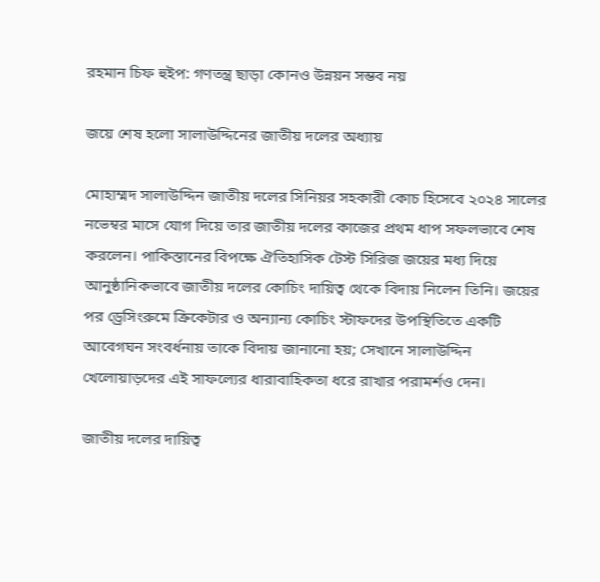রহমান চিফ হুইপ: গণতন্ত্র ছাড়া কোনও উন্নয়ন সম্ভব নয়

জয়ে শেষ হলো সালাউদ্দিনের জাতীয় দলের অধ্যায়

মোহাম্মদ সালাউদ্দিন জাতীয় দলের সিনিয়র সহকারী কোচ হিসেবে ২০২৪ সালের নভেম্বর মাসে যোগ দিয়ে তার জাতীয় দলের কাজের প্রথম ধাপ সফলভাবে শেষ করলেন। পাকিস্তানের বিপক্ষে ঐতিহাসিক টেস্ট সিরিজ জয়ের মধ্য দিয়ে আনুষ্ঠানিকভাবে জাতীয় দলের কোচিং দায়িত্ব থেকে বিদায় নিলেন তিনি। জয়ের পর ড্রেসিংরুমে ক্রিকেটার ও অন্যান্য কোচিং স্টাফদের উপস্থিতিতে একটি আবেগঘন সংবর্ধনায় তাকে বিদায় জানানো হয়; সেখানে সালাউদ্দিন খেলোয়াড়দের এই সাফল্যের ধারাবাহিকতা ধরে রাখার পরামর্শও দেন।

জাতীয় দলের দায়িত্ব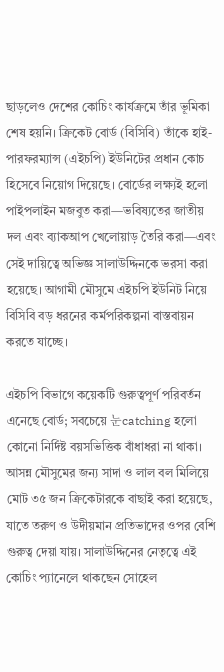ছাড়লেও দেশের কোচিং কার্যক্রমে তাঁর ভূমিকা শেষ হয়নি। ক্রিকেট বোর্ড (বিসিবি) তাঁকে হাই-পারফরম্যান্স (এইচপি) ইউনিটের প্রধান কোচ হিসেবে নিয়োগ দিয়েছে। বোর্ডের লক্ষ্যই হলো পাইপলাইন মজবুত করা—ভবিষ্যতের জাতীয় দল এবং ব্যাকআপ খেলোয়াড় তৈরি করা—এবং সেই দায়িত্বে অভিজ্ঞ সালাউদ্দিনকে ভরসা করা হয়েছে। আগামী মৌসুমে এইচপি ইউনিট নিয়ে বিসিবি বড় ধরনের কর্মপরিকল্পনা বাস্তবায়ন করতে যাচ্ছে।

এইচপি বিভাগে কয়েকটি গুরুত্বপূর্ণ পরিবর্তন এনেছে বোর্ড; সবচেয়ে 눈catching হলো কোনো নির্দিষ্ট বয়সভিত্তিক বাঁধাধরা না থাকা। আসন্ন মৌসুমের জন্য সাদা ও লাল বল মিলিয়ে মোট ৩৫ জন ক্রিকেটারকে বাছাই করা হয়েছে, যাতে তরুণ ও উদীয়মান প্রতিভাদের ওপর বেশি গুরুত্ব দেয়া যায়। সালাউদ্দিনের নেতৃত্বে এই কোচিং প্যানেলে থাকছেন সোহেল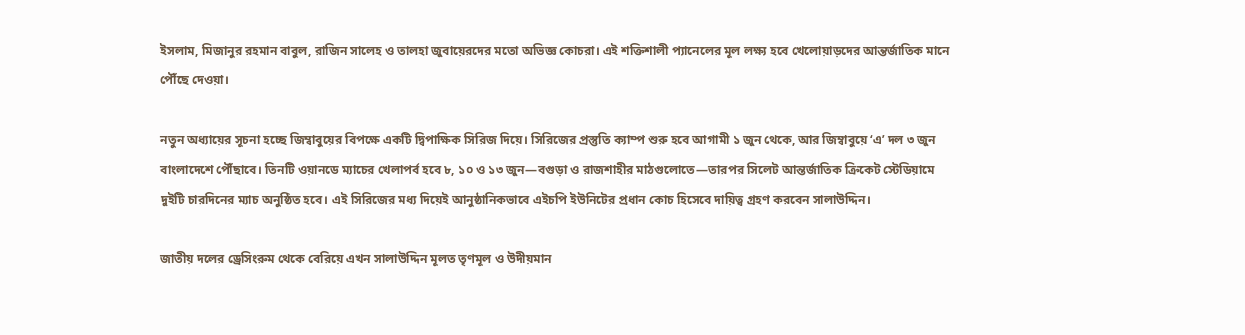ইসলাম, মিজানুর রহমান বাবুল, রাজিন সালেহ ও তালহা জুবায়েরদের মতো অভিজ্ঞ কোচরা। এই শক্তিশালী প্যানেলের মূল লক্ষ্য হবে খেলোয়াড়দের আন্তর্জাতিক মানে পৌঁছে দেওয়া।

নতুন অধ্যায়ের সূচনা হচ্ছে জিম্বাবুয়ের বিপক্ষে একটি দ্বিপাক্ষিক সিরিজ দিয়ে। সিরিজের প্রস্তুতি ক্যাম্প শুরু হবে আগামী ১ জুন থেকে, আর জিম্বাবুয়ে ‘এ’ দল ৩ জুন বাংলাদেশে পৌঁছাবে। তিনটি ওয়ানডে ম্যাচের খেলাপর্ব হবে ৮, ১০ ও ১৩ জুন—বগুড়া ও রাজশাহীর মাঠগুলোতে—তারপর সিলেট আন্তর্জাতিক ক্রিকেট স্টেডিয়ামে দুইটি চারদিনের ম্যাচ অনুষ্ঠিত হবে। এই সিরিজের মধ্য দিয়েই আনুষ্ঠানিকভাবে এইচপি ইউনিটের প্রধান কোচ হিসেবে দায়িত্ব গ্রহণ করবেন সালাউদ্দিন।

জাতীয় দলের ড্রেসিংরুম থেকে বেরিয়ে এখন সালাউদ্দিন মূলত তৃণমূল ও উদীয়মান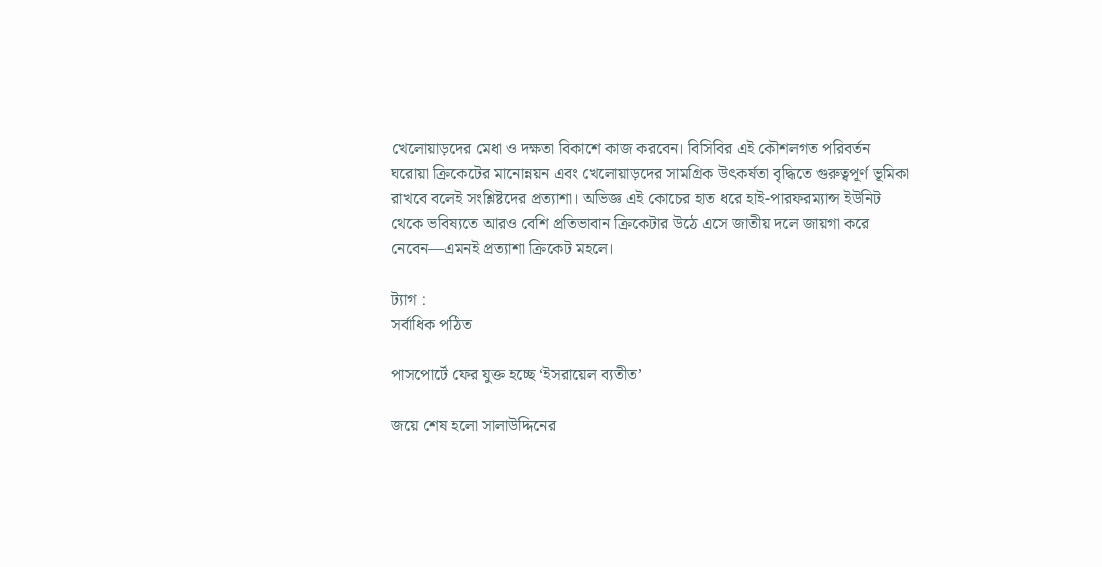খেলোয়াড়দের মেধা ও দক্ষতা বিকাশে কাজ করবেন। বিসিবির এই কৌশলগত পরিবর্তন ঘরোয়া ক্রিকেটের মানোন্নয়ন এবং খেলোয়াড়দের সামগ্রিক উৎকর্ষতা বৃদ্ধিতে গুরুত্বপূর্ণ ভূমিকা রাখবে বলেই সংশ্লিষ্টদের প্রত্যাশা। অভিজ্ঞ এই কোচের হাত ধরে হাই-পারফরম্যান্স ইউনিট থেকে ভবিষ্যতে আরও বেশি প্রতিভাবান ক্রিকেটার উঠে এসে জাতীয় দলে জায়গা করে নেবেন—এমনই প্রত্যাশা ক্রিকেট মহলে।

ট্যাগ :
সর্বাধিক পঠিত

পাসপোর্টে ফের যুক্ত হচ্ছে ‘ইসরায়েল ব্যতীত’

জয়ে শেষ হলো সালাউদ্দিনের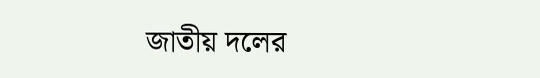জাতীয় দলের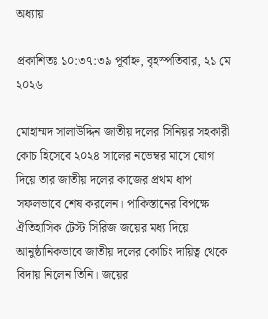অধ্যায়

প্রকাশিতঃ ১০:৩৭:৩৯ পূর্বাহ্ন, বৃহস্পতিবার, ২১ মে ২০২৬

মোহাম্মদ সালাউদ্দিন জাতীয় দলের সিনিয়র সহকারী কোচ হিসেবে ২০২৪ সালের নভেম্বর মাসে যোগ দিয়ে তার জাতীয় দলের কাজের প্রথম ধাপ সফলভাবে শেষ করলেন। পাকিস্তানের বিপক্ষে ঐতিহাসিক টেস্ট সিরিজ জয়ের মধ্য দিয়ে আনুষ্ঠানিকভাবে জাতীয় দলের কোচিং দায়িত্ব থেকে বিদায় নিলেন তিনি। জয়ের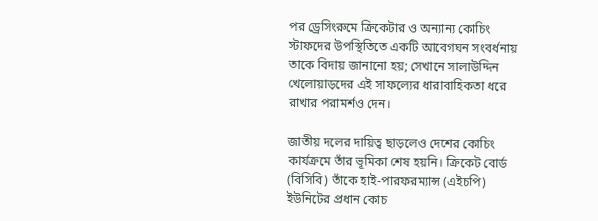পর ড্রেসিংরুমে ক্রিকেটার ও অন্যান্য কোচিং স্টাফদের উপস্থিতিতে একটি আবেগঘন সংবর্ধনায় তাকে বিদায় জানানো হয়; সেখানে সালাউদ্দিন খেলোয়াড়দের এই সাফল্যের ধারাবাহিকতা ধরে রাখার পরামর্শও দেন।

জাতীয় দলের দায়িত্ব ছাড়লেও দেশের কোচিং কার্যক্রমে তাঁর ভূমিকা শেষ হয়নি। ক্রিকেট বোর্ড (বিসিবি) তাঁকে হাই-পারফরম্যান্স (এইচপি) ইউনিটের প্রধান কোচ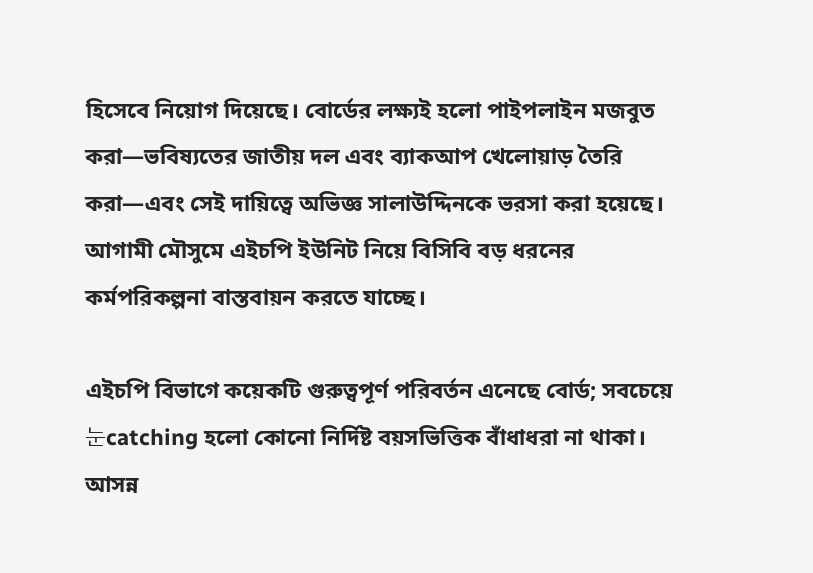হিসেবে নিয়োগ দিয়েছে। বোর্ডের লক্ষ্যই হলো পাইপলাইন মজবুত করা—ভবিষ্যতের জাতীয় দল এবং ব্যাকআপ খেলোয়াড় তৈরি করা—এবং সেই দায়িত্বে অভিজ্ঞ সালাউদ্দিনকে ভরসা করা হয়েছে। আগামী মৌসুমে এইচপি ইউনিট নিয়ে বিসিবি বড় ধরনের কর্মপরিকল্পনা বাস্তবায়ন করতে যাচ্ছে।

এইচপি বিভাগে কয়েকটি গুরুত্বপূর্ণ পরিবর্তন এনেছে বোর্ড; সবচেয়ে 눈catching হলো কোনো নির্দিষ্ট বয়সভিত্তিক বাঁধাধরা না থাকা। আসন্ন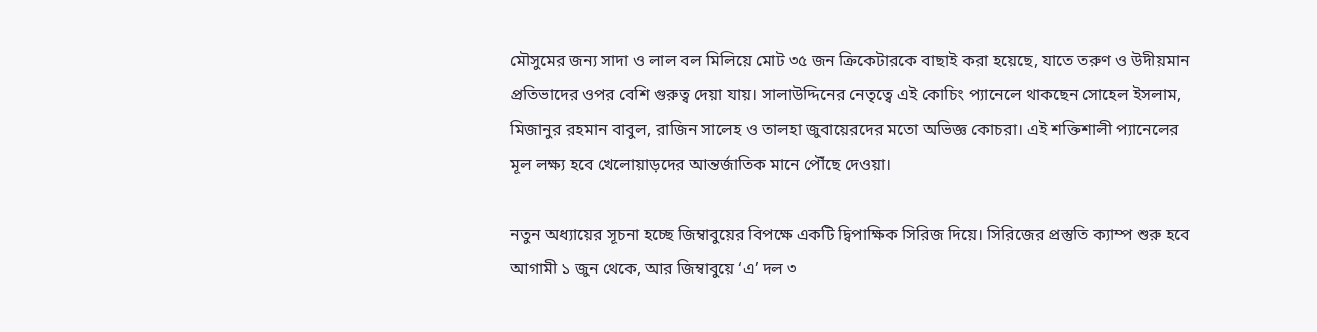মৌসুমের জন্য সাদা ও লাল বল মিলিয়ে মোট ৩৫ জন ক্রিকেটারকে বাছাই করা হয়েছে, যাতে তরুণ ও উদীয়মান প্রতিভাদের ওপর বেশি গুরুত্ব দেয়া যায়। সালাউদ্দিনের নেতৃত্বে এই কোচিং প্যানেলে থাকছেন সোহেল ইসলাম, মিজানুর রহমান বাবুল, রাজিন সালেহ ও তালহা জুবায়েরদের মতো অভিজ্ঞ কোচরা। এই শক্তিশালী প্যানেলের মূল লক্ষ্য হবে খেলোয়াড়দের আন্তর্জাতিক মানে পৌঁছে দেওয়া।

নতুন অধ্যায়ের সূচনা হচ্ছে জিম্বাবুয়ের বিপক্ষে একটি দ্বিপাক্ষিক সিরিজ দিয়ে। সিরিজের প্রস্তুতি ক্যাম্প শুরু হবে আগামী ১ জুন থেকে, আর জিম্বাবুয়ে ‘এ’ দল ৩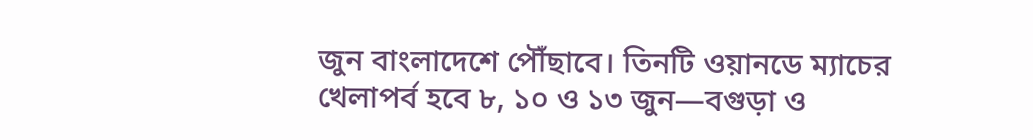জুন বাংলাদেশে পৌঁছাবে। তিনটি ওয়ানডে ম্যাচের খেলাপর্ব হবে ৮, ১০ ও ১৩ জুন—বগুড়া ও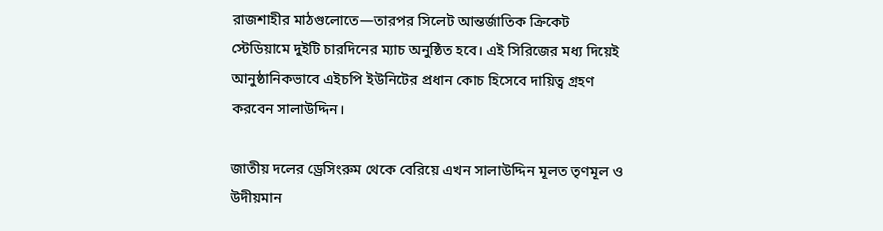রাজশাহীর মাঠগুলোতে—তারপর সিলেট আন্তর্জাতিক ক্রিকেট স্টেডিয়ামে দুইটি চারদিনের ম্যাচ অনুষ্ঠিত হবে। এই সিরিজের মধ্য দিয়েই আনুষ্ঠানিকভাবে এইচপি ইউনিটের প্রধান কোচ হিসেবে দায়িত্ব গ্রহণ করবেন সালাউদ্দিন।

জাতীয় দলের ড্রেসিংরুম থেকে বেরিয়ে এখন সালাউদ্দিন মূলত তৃণমূল ও উদীয়মান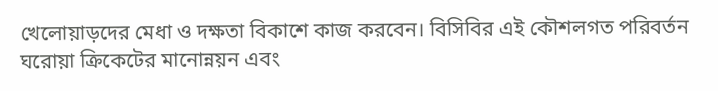খেলোয়াড়দের মেধা ও দক্ষতা বিকাশে কাজ করবেন। বিসিবির এই কৌশলগত পরিবর্তন ঘরোয়া ক্রিকেটের মানোন্নয়ন এবং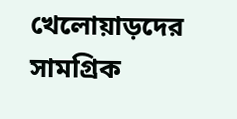খেলোয়াড়দের সামগ্রিক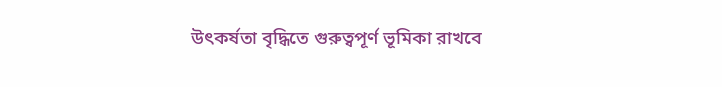উৎকর্ষতা বৃদ্ধিতে গুরুত্বপূর্ণ ভূমিকা রাখবে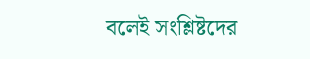বলেই সংশ্লিষ্টদের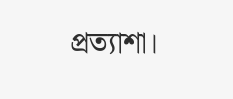প্রত্যাশা।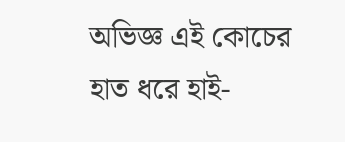অভিজ্ঞ এই কোচের হাত ধরে হাই-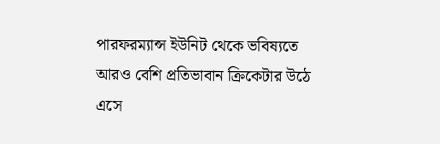পারফরম্যান্স ইউনিট থেকে ভবিষ্যতে আরও বেশি প্রতিভাবান ক্রিকেটার উঠে এসে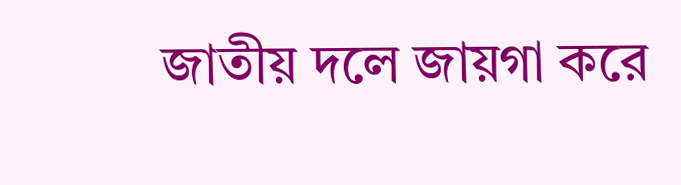জাতীয় দলে জায়গা করে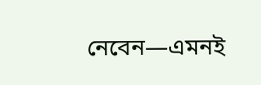নেবেন—এমনই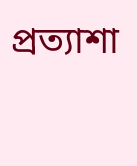প্রত্যাশা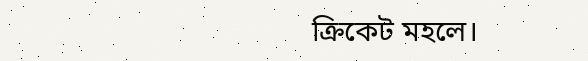ক্রিকেট মহলে।